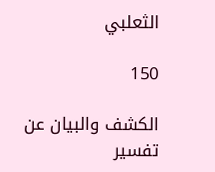الثعلبي

150

الكشف والبيان عن تفسير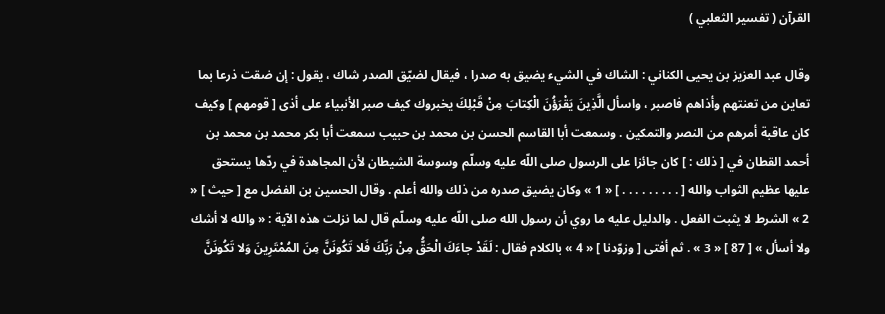القرآن ( تفسير الثعلبي )

وقال عبد العزيز بن يحيى الكناني : الشاك في الشيء يضيق به صدرا ، فيقال لضيّق الصدر شاك ، يقول : إن ضقت ذرعا بما تعاين من تعنتهم وأذاهم فاصبر ، واسأل الَّذِينَ يَقْرَؤُنَ الْكِتابَ مِنْ قَبْلِكَ يخبروك كيف صبر الأنبياء على أذى [ قومهم ] وكيف كان عاقبة أمرهم من النصر والتمكين . وسمعت أبا القاسم الحسن بن محمد بن حبيب سمعت أبا بكر محمد بن محمد بن أحمد القطان في [ ذلك : ] كان جائزا على الرسول صلى اللّه عليه وسلّم وسوسة الشيطان لأن المجاهدة في ردّها يستحق عليها عظيم الثواب والله [ . . . . . . . . . ] « 1 » وكان يضيق صدره من ذلك والله أعلم . وقال الحسين بن الفضل مع [ حيث ] « 2 » الشرط لا يثبت الفعل . والدليل عليه ما روي أن رسول الله صلى اللّه عليه وسلّم قال لما نزلت هذه الآية : « والله لا أشك ولا أسأل » [ 87 ] « 3 » . ثم أفتى [ وزوّدنا ] « 4 » بالكلام فقال : لَقَدْ جاءَكَ الْحَقُّ مِنْ رَبِّكَ فَلا تَكُونَنَّ مِنَ المُمْتَرِينَ وَلا تَكُونَنَّ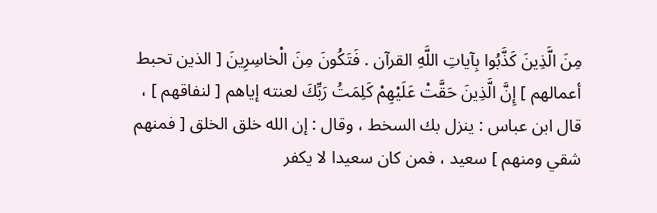مِنَ الَّذِينَ كَذَّبُوا بِآياتِ اللَّهِ القرآن . فَتَكُونَ مِنَ الْخاسِرِينَ [ الذين تحبط أعمالهم ] إِنَّ الَّذِينَ حَقَّتْ عَلَيْهِمْ كَلِمَتُ رَبِّكَ لعنته إياهم [ لنفاقهم ] ، قال ابن عباس : ينزل بك السخط ، وقال : إن الله خلق الخلق [ فمنهم شقي ومنهم ] سعيد ، فمن كان سعيدا لا يكفر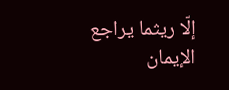إلّا ريثما يراجع الإيمان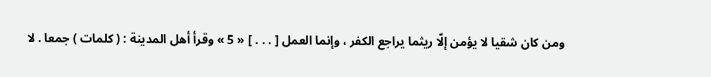ومن كان شقيا لا يؤمن إلّا ريثما يراجع الكفر ، وإنما العمل [ . . . ] « 5 » وقرأ أهل المدينة : ( كلمات ) جمعا . لا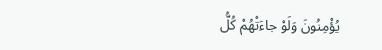يُؤْمِنُونَ وَلَوْ جاءَتْهُمْ كُلُّ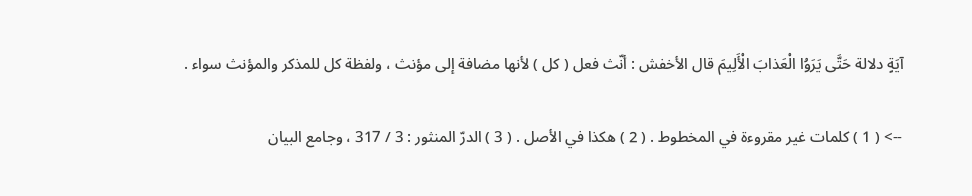آيَةٍ دلالة حَتَّى يَرَوُا الْعَذابَ الْأَلِيمَ قال الأخفش : أنّث فعل ( كل ) لأنها مضافة إلى مؤنث ، ولفظة كل للمذكر والمؤنث سواء .

--> ( 1 ) كلمات غير مقروءة في المخطوط . ( 2 ) هكذا في الأصل . ( 3 ) الدرّ المنثور : 3 / 317 ، وجامع البيان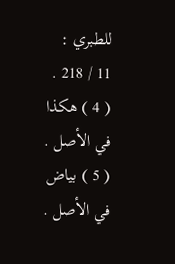للطبري : 11 / 218 . ( 4 ) هكذا في الأصل . ( 5 ) بياض في الأصل .